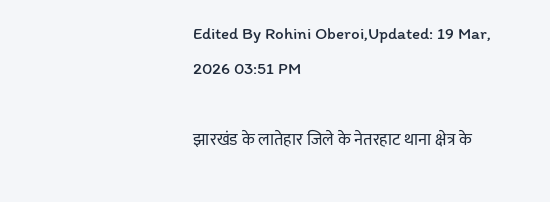Edited By Rohini Oberoi,Updated: 19 Mar, 2026 03:51 PM

झारखंड के लातेहार जिले के नेतरहाट थाना क्षेत्र के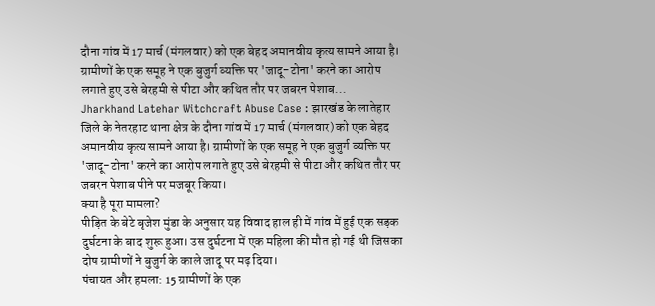दौना गांव में 17 मार्च (मंगलवार) को एक बेहद अमानवीय कृत्य सामने आया है। ग्रामीणों के एक समूह ने एक बुजुर्ग व्यक्ति पर 'जादू-टोना' करने का आरोप लगाते हुए उसे बेरहमी से पीटा और कथित तौर पर जबरन पेशाब...
Jharkhand Latehar Witchcraft Abuse Case : झारखंड के लातेहार जिले के नेतरहाट थाना क्षेत्र के दौना गांव में 17 मार्च (मंगलवार) को एक बेहद अमानवीय कृत्य सामने आया है। ग्रामीणों के एक समूह ने एक बुजुर्ग व्यक्ति पर 'जादू-टोना' करने का आरोप लगाते हुए उसे बेरहमी से पीटा और कथित तौर पर जबरन पेशाब पीने पर मजबूर किया।
क्या है पूरा मामला?
पीड़ित के बेटे बृजेश मुंडा के अनुसार यह विवाद हाल ही में गांव में हुई एक सड़क दुर्घटना के बाद शुरू हुआ। उस दुर्घटना में एक महिला की मौत हो गई थी जिसका दोष ग्रामीणों ने बुजुर्ग के काले जादू पर मढ़ दिया।
पंचायत और हमला: 15 ग्रामीणों के एक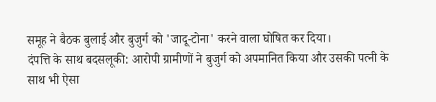समूह ने बैठक बुलाई और बुजुर्ग को 'जादू-टोना' करने वाला घोषित कर दिया।
दंपत्ति के साथ बदसलूकी: आरोपी ग्रामीणों ने बुजुर्ग को अपमानित किया और उसकी पत्नी के साथ भी ऐसा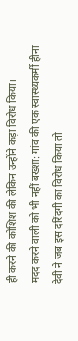ही करने की कोशिश की लेकिन उन्होंने कड़ा विरोध किया।
मदद करने वाली को भी नहीं बख्शा: गांव की एक स्वास्थ्यकर्मी हीना देवी ने जब इस दरिंदगी का विरोध किया तो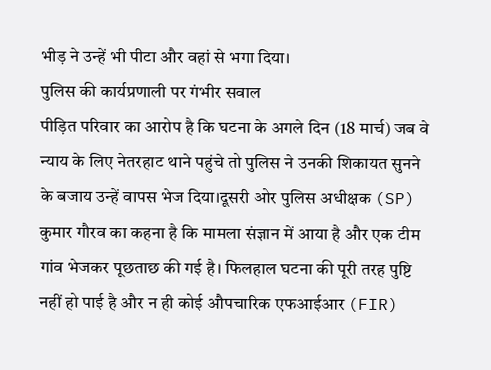भीड़ ने उन्हें भी पीटा और वहां से भगा दिया।
पुलिस की कार्यप्रणाली पर गंभीर सवाल
पीड़ित परिवार का आरोप है कि घटना के अगले दिन (18 मार्च) जब वे न्याय के लिए नेतरहाट थाने पहुंचे तो पुलिस ने उनकी शिकायत सुनने के बजाय उन्हें वापस भेज दिया।दूसरी ओर पुलिस अधीक्षक (SP) कुमार गौरव का कहना है कि मामला संज्ञान में आया है और एक टीम गांव भेजकर पूछताछ की गई है। फिलहाल घटना की पूरी तरह पुष्टि नहीं हो पाई है और न ही कोई औपचारिक एफआईआर (FIR)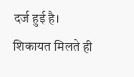दर्ज हुई है। शिकायत मिलते ही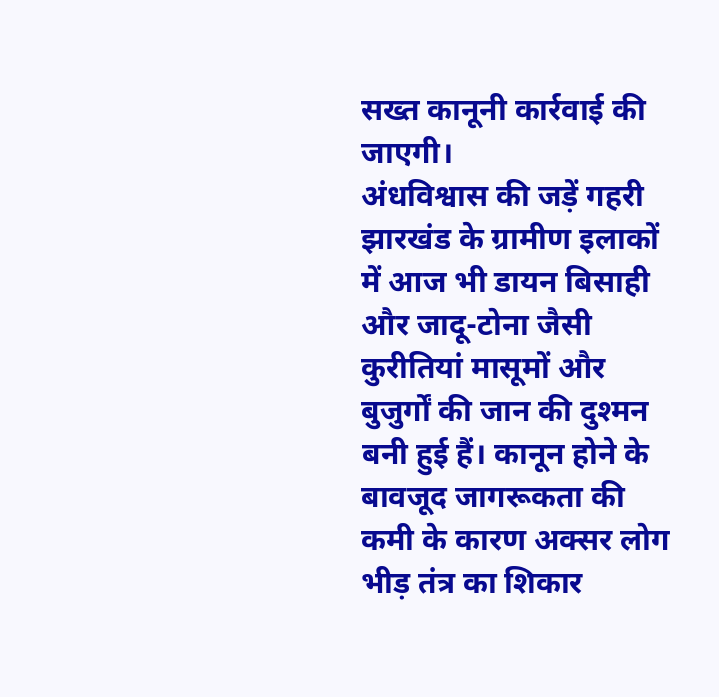सख्त कानूनी कार्रवाई की जाएगी।
अंधविश्वास की जड़ें गहरी
झारखंड के ग्रामीण इलाकों में आज भी डायन बिसाही और जादू-टोना जैसी कुरीतियां मासूमों और बुजुर्गों की जान की दुश्मन बनी हुई हैं। कानून होने के बावजूद जागरूकता की कमी के कारण अक्सर लोग भीड़ तंत्र का शिकार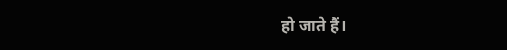हो जाते हैं।